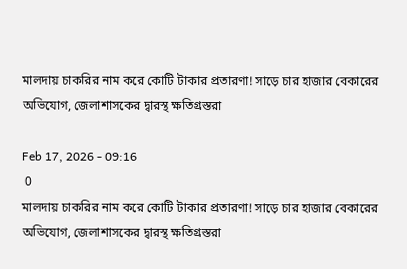মালদায় চাকরির নাম করে কোটি টাকার প্রতারণা! সাড়ে চার হাজার বেকারের অভিযোগ, জেলাশাসকের দ্বারস্থ ক্ষতিগ্রস্তরা

Feb 17, 2026 - 09:16
 0
মালদায় চাকরির নাম করে কোটি টাকার প্রতারণা! সাড়ে চার হাজার বেকারের অভিযোগ, জেলাশাসকের দ্বারস্থ ক্ষতিগ্রস্তরা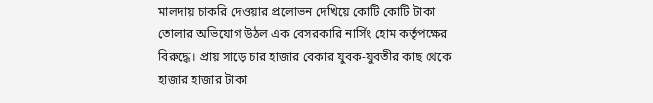মালদায় চাকরি দেওয়ার প্রলোভন দেখিয়ে কোটি কোটি টাকা তোলার অভিযোগ উঠল এক বেসরকারি নার্সিং হোম কর্তৃপক্ষের বিরুদ্ধে। প্রায় সাড়ে চার হাজার বেকার যুবক-যুবতীর কাছ থেকে হাজার হাজার টাকা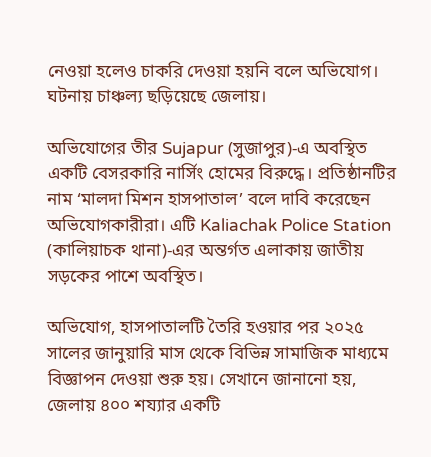নেওয়া হলেও চাকরি দেওয়া হয়নি বলে অভিযোগ। ঘটনায় চাঞ্চল্য ছড়িয়েছে জেলায়।

অভিযোগের তীর Sujapur (সুজাপুর)-এ অবস্থিত একটি বেসরকারি নার্সিং হোমের বিরুদ্ধে। প্রতিষ্ঠানটির নাম ‘মালদা মিশন হাসপাতাল’ বলে দাবি করেছেন অভিযোগকারীরা। এটি Kaliachak Police Station (কালিয়াচক থানা)-এর অন্তর্গত এলাকায় জাতীয় সড়কের পাশে অবস্থিত।

অভিযোগ, হাসপাতালটি তৈরি হওয়ার পর ২০২৫ সালের জানুয়ারি মাস থেকে বিভিন্ন সামাজিক মাধ্যমে বিজ্ঞাপন দেওয়া শুরু হয়। সেখানে জানানো হয়, জেলায় ৪০০ শয্যার একটি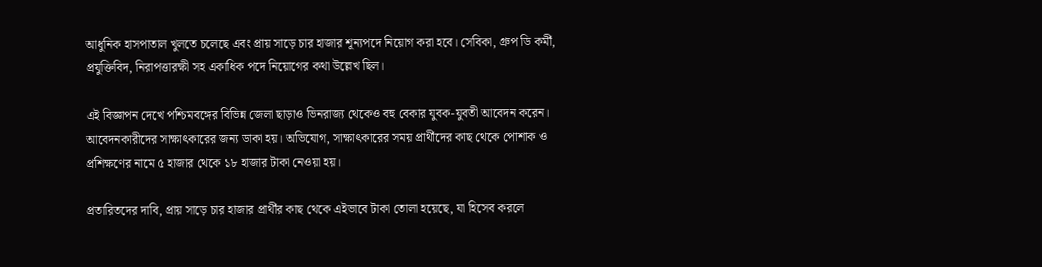আধুনিক হাসপাতাল খুলতে চলেছে এবং প্রায় সাড়ে চার হাজার শূন্যপদে নিয়োগ করা হবে। সেবিকা, গ্রুপ ডি কর্মী, প্রযুক্তিবিদ, নিরাপত্তারক্ষী সহ একাধিক পদে নিয়োগের কথা উল্লেখ ছিল।

এই বিজ্ঞাপন দেখে পশ্চিমবঙ্গের বিভিন্ন জেলা ছাড়াও ভিনরাজ্য থেকেও বহু বেকার যুবক-যুবতী আবেদন করেন। আবেদনকারীদের সাক্ষাৎকারের জন্য ডাকা হয়। অভিযোগ, সাক্ষাৎকারের সময় প্রার্থীদের কাছ থেকে পোশাক ও প্রশিক্ষণের নামে ৫ হাজার থেকে ১৮ হাজার টাকা নেওয়া হয়।

প্রতারিতদের দাবি, প্রায় সাড়ে চার হাজার প্রার্থীর কাছ থেকে এইভাবে টাকা তোলা হয়েছে, যা হিসেব করলে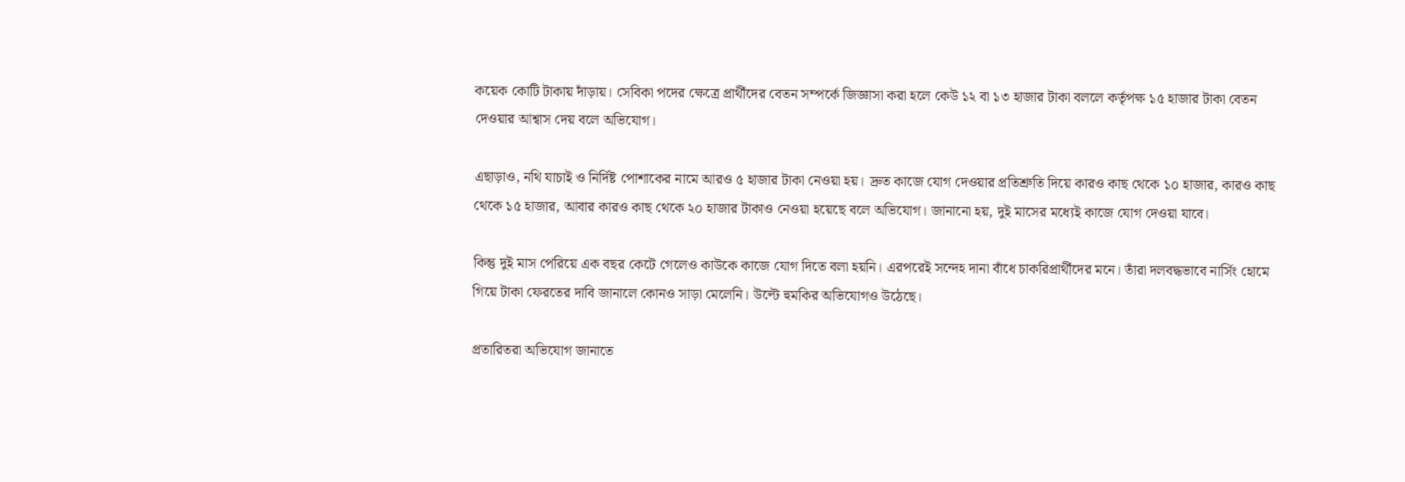কয়েক কোটি টাকায় দাঁড়ায়। সেবিকা পদের ক্ষেত্রে প্রার্থীদের বেতন সম্পর্কে জিজ্ঞাসা করা হলে কেউ ১২ বা ১৩ হাজার টাকা বললে কর্তৃপক্ষ ১৫ হাজার টাকা বেতন দেওয়ার আশ্বাস দেয় বলে অভিযোগ।

এছাড়াও, নথি যাচাই ও নির্দিষ্ট পোশাকের নামে আরও ৫ হাজার টাকা নেওয়া হয়। দ্রুত কাজে যোগ দেওয়ার প্রতিশ্রুতি দিয়ে কারও কাছ থেকে ১০ হাজার, কারও কাছ থেকে ১৫ হাজার, আবার কারও কাছ থেকে ২০ হাজার টাকাও নেওয়া হয়েছে বলে অভিযোগ। জানানো হয়, দুই মাসের মধ্যেই কাজে যোগ দেওয়া যাবে।

কিন্তু দুই মাস পেরিয়ে এক বছর কেটে গেলেও কাউকে কাজে যোগ দিতে বলা হয়নি। এরপরেই সন্দেহ দানা বাঁধে চাকরিপ্রার্থীদের মনে। তাঁরা দলবদ্ধভাবে নার্সিং হোমে গিয়ে টাকা ফেরতের দাবি জানালে কোনও সাড়া মেলেনি। উল্টে হুমকির অভিযোগও উঠেছে।

প্রতারিতরা অভিযোগ জানাতে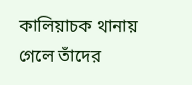কালিয়াচক থানায় গেলে তাঁদের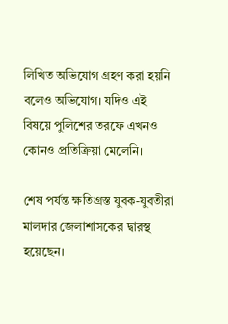লিখিত অভিযোগ গ্রহণ করা হয়নি বলেও অভিযোগ। যদিও এই বিষয়ে পুলিশের তরফে এখনও কোনও প্রতিক্রিয়া মেলেনি।

শেষ পর্যন্ত ক্ষতিগ্রস্ত যুবক-যুবতীরা মালদার জেলাশাসকের দ্বারস্থ হয়েছেন।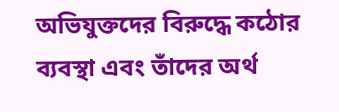অভিযুক্তদের বিরুদ্ধে কঠোর ব্যবস্থা এবং তাঁদের অর্থ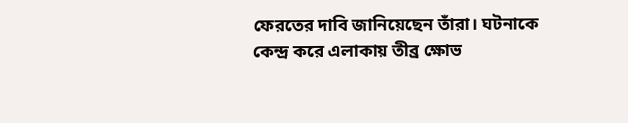ফেরতের দাবি জানিয়েছেন তাঁরা। ঘটনাকে কেন্দ্র করে এলাকায় তীব্র ক্ষোভ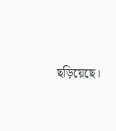ছড়িয়েছে।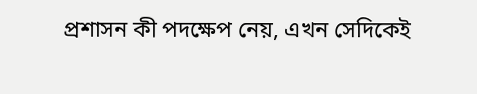প্রশাসন কী পদক্ষেপ নেয়, এখন সেদিকেই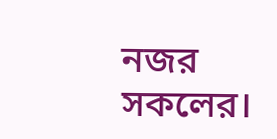নজর সকলের।